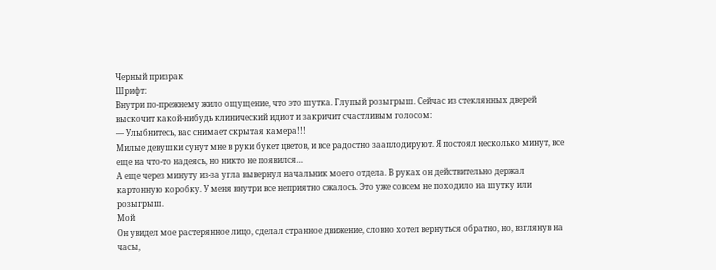Черный призрак
Шрифт:
Внутри по-прежнему жило ощущение, что это шутка. Глупый розыгрыш. Сейчас из стеклянных дверей выскочит какой-нибудь клинический идиот и закричит счастливым голосом:
— Улыбнитесь, вас снимает скрытая камера!!!
Милые девушки сунут мне в руки букет цветов, и все радостно зааплодируют. Я постоял несколько минут, все еще на что-то надеясь, но никто не появился…
А еще через минуту из-за угла вывернул начальник моего отдела. В руках он действительно держал картонную коробку. У меня внутри все неприятно сжалось. Это уже совсем не походило на шутку или розыгрыш.
Мой
Он увидел мое растерянное лицо, сделал странное движение, словно хотел вернуться обратно, но, взглянув на часы,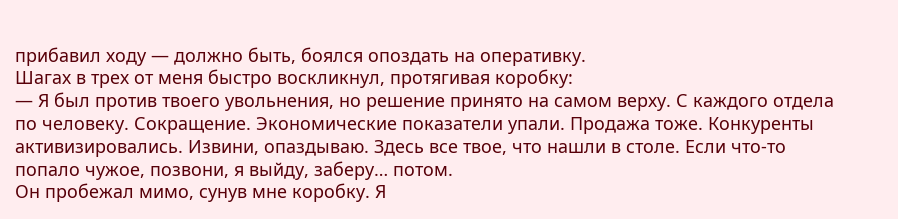прибавил ходу — должно быть, боялся опоздать на оперативку.
Шагах в трех от меня быстро воскликнул, протягивая коробку:
— Я был против твоего увольнения, но решение принято на самом верху. С каждого отдела по человеку. Сокращение. Экономические показатели упали. Продажа тоже. Конкуренты активизировались. Извини, опаздываю. Здесь все твое, что нашли в столе. Если что-то попало чужое, позвони, я выйду, заберу… потом.
Он пробежал мимо, сунув мне коробку. Я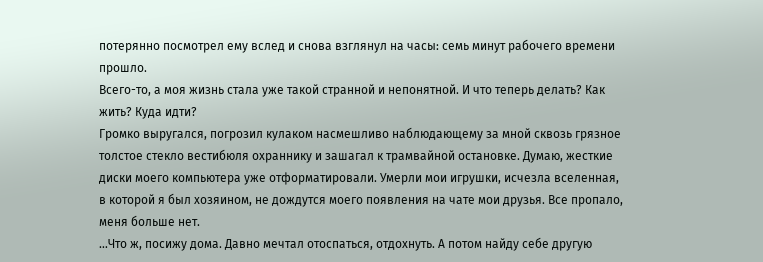потерянно посмотрел ему вслед и снова взглянул на часы: семь минут рабочего времени прошло.
Всего-то, а моя жизнь стала уже такой странной и непонятной. И что теперь делать? Как жить? Куда идти?
Громко выругался, погрозил кулаком насмешливо наблюдающему за мной сквозь грязное толстое стекло вестибюля охраннику и зашагал к трамвайной остановке. Думаю, жесткие диски моего компьютера уже отформатировали. Умерли мои игрушки, исчезла вселенная, в которой я был хозяином, не дождутся моего появления на чате мои друзья. Все пропало, меня больше нет.
…Что ж, посижу дома. Давно мечтал отоспаться, отдохнуть. А потом найду себе другую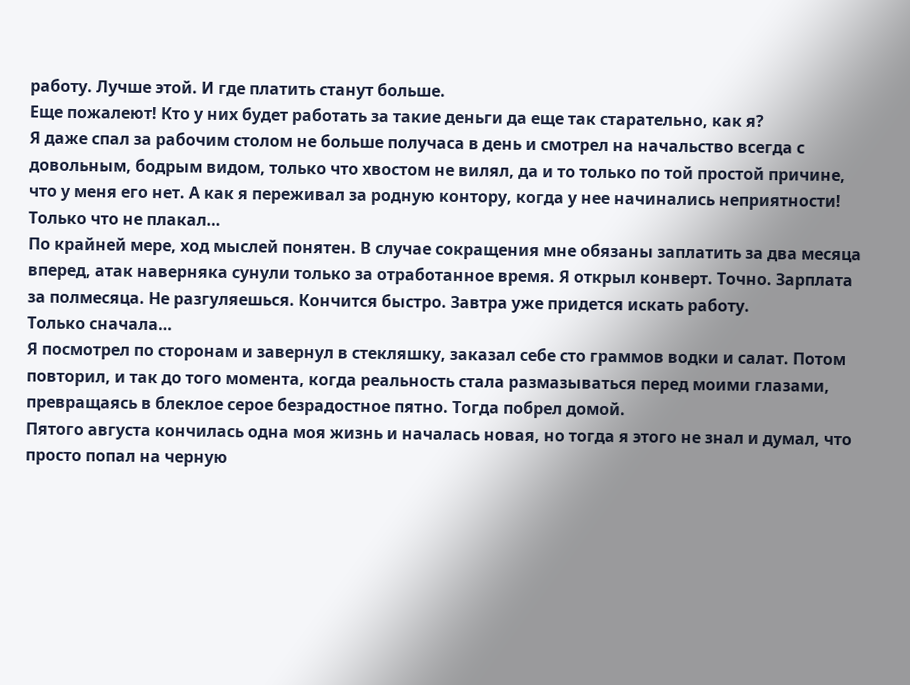работу. Лучше этой. И где платить станут больше.
Еще пожалеют! Кто у них будет работать за такие деньги да еще так старательно, как я?
Я даже спал за рабочим столом не больше получаса в день и смотрел на начальство всегда с довольным, бодрым видом, только что хвостом не вилял, да и то только по той простой причине, что у меня его нет. А как я переживал за родную контору, когда у нее начинались неприятности! Только что не плакал…
По крайней мере, ход мыслей понятен. В случае сокращения мне обязаны заплатить за два месяца вперед, атак наверняка сунули только за отработанное время. Я открыл конверт. Точно. Зарплата за полмесяца. Не разгуляешься. Кончится быстро. Завтра уже придется искать работу.
Только сначала…
Я посмотрел по сторонам и завернул в стекляшку, заказал себе сто граммов водки и салат. Потом повторил, и так до того момента, когда реальность стала размазываться перед моими глазами, превращаясь в блеклое серое безрадостное пятно. Тогда побрел домой.
Пятого августа кончилась одна моя жизнь и началась новая, но тогда я этого не знал и думал, что просто попал на черную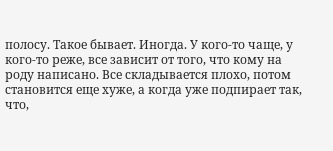полосу. Такое бывает. Иногда. У кого-то чаще, у кого-то реже, все зависит от того, что кому на роду написано. Все складывается плохо, потом становится еще хуже, а когда уже подпирает так, что,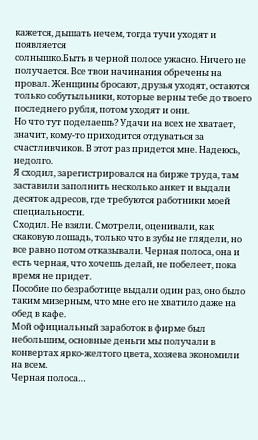кажется, дышать нечем, тогда тучи уходят и появляется
солнышко.Быть в черной полосе ужасно. Ничего не получается. Все твои начинания обречены на провал. Женщины бросают, друзья уходят, остаются только собутыльники, которые верны тебе до твоего последнего рубля, потом уходят и они.
Но что тут поделаешь? Удачи на всех не хватает, значит, кому-то приходится отдуваться за счастливчиков. В этот раз придется мне. Надеюсь, недолго.
Я сходил, зарегистрировался на бирже труда, там заставили заполнить несколько анкет и выдали десяток адресов, где требуются работники моей специальности.
Сходил. Не взяли. Смотрели, оценивали, как скаковую лошадь, только что в зубы не глядели, но все равно потом отказывали. Черная полоса, она и есть черная, что хочешь делай, не побелеет, пока время не придет.
Пособие по безработице выдали один раз, оно было таким мизерным, что мне его не хватило даже на обед в кафе.
Мой официальный заработок в фирме был небольшим, основные деньги мы получали в конвертах ярко-желтого цвета, хозяева экономили на всем.
Черная полоса…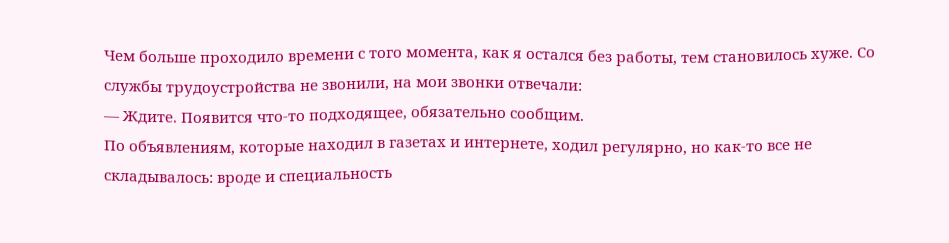Чем больше проходило времени с того момента, как я остался без работы, тем становилось хуже. Со службы трудоустройства не звонили, на мои звонки отвечали:
— Ждите. Появится что-то подходящее, обязательно сообщим.
По объявлениям, которые находил в газетах и интернете, ходил регулярно, но как-то все не складывалось: вроде и специальность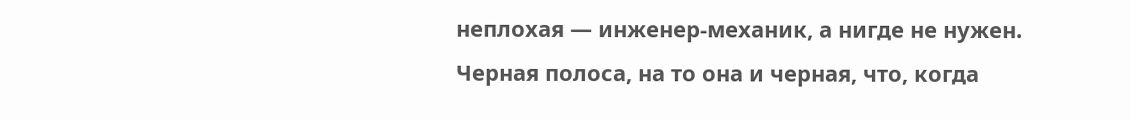неплохая — инженер-механик, а нигде не нужен.
Черная полоса, на то она и черная, что, когда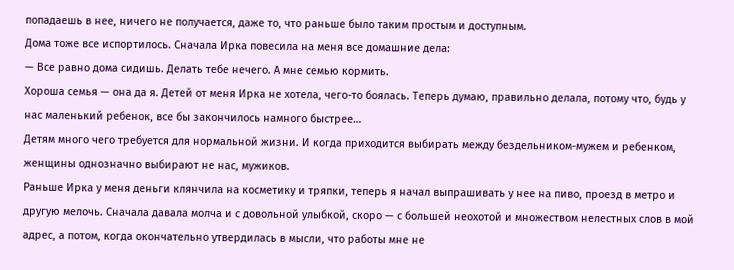попадаешь в нее, ничего не получается, даже то, что раньше было таким простым и доступным.
Дома тоже все испортилось. Сначала Ирка повесила на меня все домашние дела:
— Все равно дома сидишь. Делать тебе нечего. А мне семью кормить.
Хороша семья — она да я. Детей от меня Ирка не хотела, чего-то боялась. Теперь думаю, правильно делала, потому что, будь у нас маленький ребенок, все бы закончилось намного быстрее…
Детям много чего требуется для нормальной жизни. И когда приходится выбирать между бездельником-мужем и ребенком, женщины однозначно выбирают не нас, мужиков.
Раньше Ирка у меня деньги клянчила на косметику и тряпки, теперь я начал выпрашивать у нее на пиво, проезд в метро и другую мелочь. Сначала давала молча и с довольной улыбкой, скоро — с большей неохотой и множеством нелестных слов в мой адрес, а потом, когда окончательно утвердилась в мысли, что работы мне не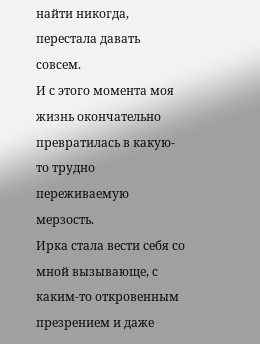найти никогда, перестала давать совсем.
И с этого момента моя жизнь окончательно превратилась в какую-то трудно переживаемую мерзость.
Ирка стала вести себя со мной вызывающе, с каким-то откровенным презрением и даже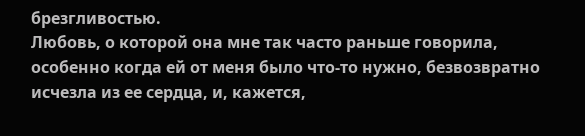брезгливостью.
Любовь, о которой она мне так часто раньше говорила, особенно когда ей от меня было что-то нужно, безвозвратно исчезла из ее сердца, и, кажется,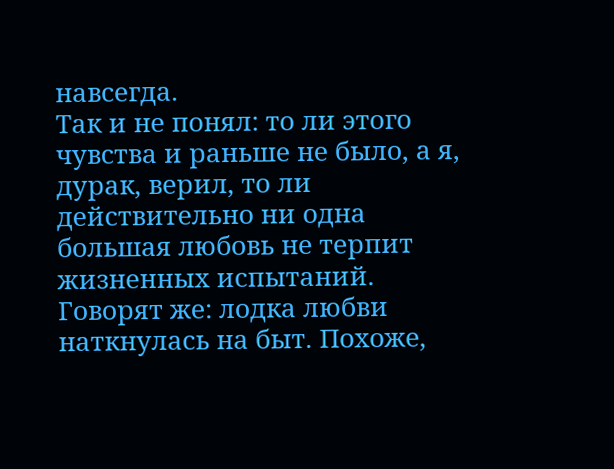навсегда.
Так и не понял: то ли этого чувства и раньше не было, а я, дурак, верил, то ли действительно ни одна большая любовь не терпит жизненных испытаний. Говорят же: лодка любви наткнулась на быт. Похоже,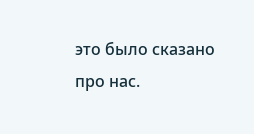это было сказано про нас.